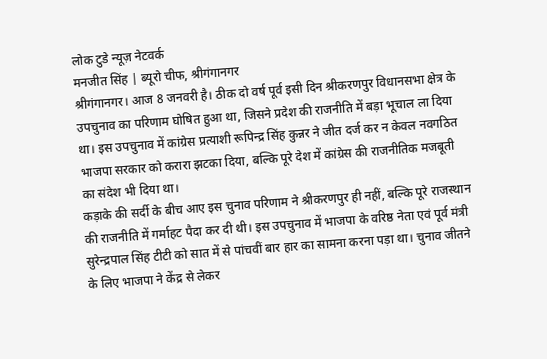लोक टुडे न्यूज़ नेटवर्क
मनजीत सिंह | ब्यूरो चीफ, श्रीगंगानगर
श्रीगंगानगर। आज 8 जनवरी है। ठीक दो वर्ष पूर्व इसी दिन श्रीकरणपुर विधानसभा क्षेत्र के उपचुनाव का परिणाम घोषित हुआ था, जिसने प्रदेश की राजनीति में बड़ा भूचाल ला दिया था। इस उपचुनाव में कांग्रेस प्रत्याशी रूपिन्द्र सिंह कुन्नर ने जीत दर्ज कर न केवल नवगठित भाजपा सरकार को करारा झटका दिया, बल्कि पूरे देश में कांग्रेस की राजनीतिक मजबूती का संदेश भी दिया था।
कड़ाके की सर्दी के बीच आए इस चुनाव परिणाम ने श्रीकरणपुर ही नहीं, बल्कि पूरे राजस्थान की राजनीति में गर्माहट पैदा कर दी थी। इस उपचुनाव में भाजपा के वरिष्ठ नेता एवं पूर्व मंत्री सुरेन्द्रपाल सिंह टीटी को सात में से पांचवीं बार हार का सामना करना पड़ा था। चुनाव जीतने के लिए भाजपा ने केंद्र से लेकर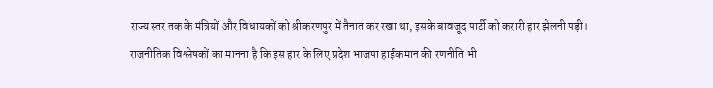राज्य स्तर तक के मंत्रियों और विधायकों को श्रीकरणपुर में तैनात कर रखा था, इसके बावजूद पार्टी को करारी हार झेलनी पड़ी।
राजनीतिक विश्लेषकों का मानना है कि इस हार के लिए प्रदेश भाजपा हाईकमान की रणनीति भी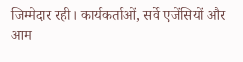जिम्मेदार रही। कार्यकर्ताओं, सर्वे एजेंसियों और आम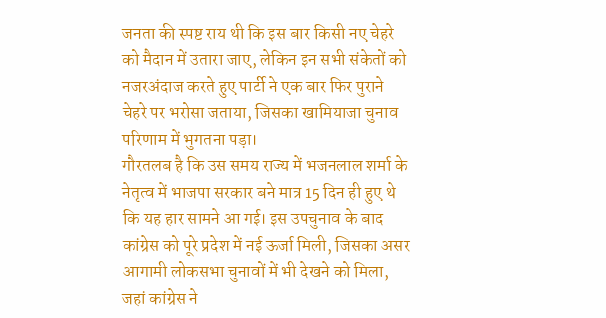जनता की स्पष्ट राय थी कि इस बार किसी नए चेहरे को मैदान में उतारा जाए, लेकिन इन सभी संकेतों को नजरअंदाज करते हुए पार्टी ने एक बार फिर पुराने चेहरे पर भरोसा जताया, जिसका खामियाजा चुनाव परिणाम में भुगतना पड़ा।
गौरतलब है कि उस समय राज्य में भजनलाल शर्मा के नेतृत्व में भाजपा सरकार बने मात्र 15 दिन ही हुए थे कि यह हार सामने आ गई। इस उपचुनाव के बाद कांग्रेस को पूरे प्रदेश में नई ऊर्जा मिली, जिसका असर आगामी लोकसभा चुनावों में भी देखने को मिला, जहां कांग्रेस ने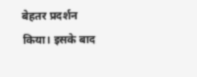बेहतर प्रदर्शन किया। इसके बाद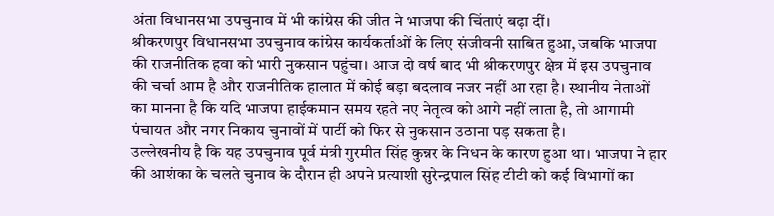अंता विधानसभा उपचुनाव में भी कांग्रेस की जीत ने भाजपा की चिंताएं बढ़ा दीं।
श्रीकरणपुर विधानसभा उपचुनाव कांग्रेस कार्यकर्ताओं के लिए संजीवनी साबित हुआ, जबकि भाजपा की राजनीतिक हवा को भारी नुकसान पहुंचा। आज दो वर्ष बाद भी श्रीकरणपुर क्षेत्र में इस उपचुनाव की चर्चा आम है और राजनीतिक हालात में कोई बड़ा बदलाव नजर नहीं आ रहा है। स्थानीय नेताओं का मानना है कि यदि भाजपा हाईकमान समय रहते नए नेतृत्व को आगे नहीं लाता है, तो आगामी पंचायत और नगर निकाय चुनावों में पार्टी को फिर से नुकसान उठाना पड़ सकता है।
उल्लेखनीय है कि यह उपचुनाव पूर्व मंत्री गुरमीत सिंह कुन्नर के निधन के कारण हुआ था। भाजपा ने हार की आशंका के चलते चुनाव के दौरान ही अपने प्रत्याशी सुरेन्द्रपाल सिंह टीटी को कई विभागों का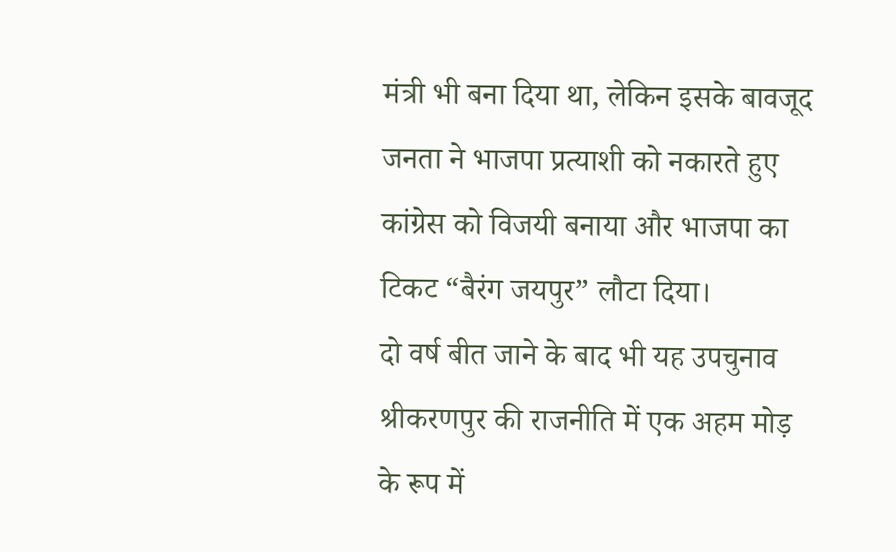मंत्री भी बना दिया था, लेकिन इसके बावजूद जनता ने भाजपा प्रत्याशी को नकारते हुए कांग्रेस को विजयी बनाया और भाजपा का टिकट “बैरंग जयपुर” लौटा दिया।
दो वर्ष बीत जाने के बाद भी यह उपचुनाव श्रीकरणपुर की राजनीति में एक अहम मोड़ के रूप में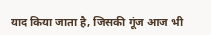याद किया जाता है, जिसकी गूंज आज भी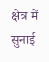क्षेत्र में सुनाई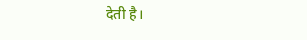देती है।